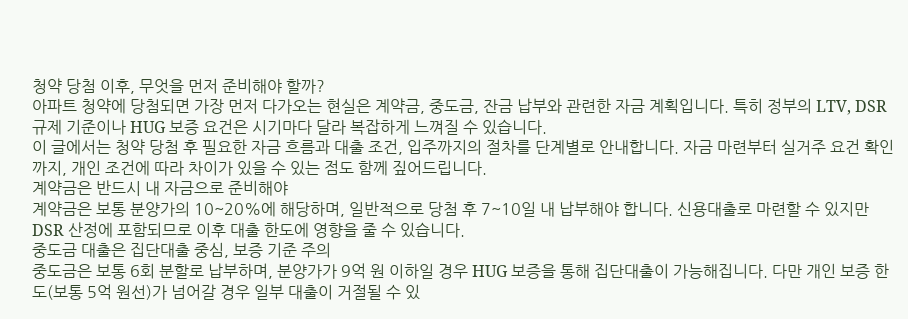청약 당첨 이후, 무엇을 먼저 준비해야 할까?
아파트 청약에 당첨되면 가장 먼저 다가오는 현실은 계약금, 중도금, 잔금 납부와 관련한 자금 계획입니다. 특히 정부의 LTV, DSR 규제 기준이나 HUG 보증 요건은 시기마다 달라 복잡하게 느껴질 수 있습니다.
이 글에서는 청약 당첨 후 필요한 자금 흐름과 대출 조건, 입주까지의 절차를 단계별로 안내합니다. 자금 마련부터 실거주 요건 확인까지, 개인 조건에 따라 차이가 있을 수 있는 점도 함께 짚어드립니다.
계약금은 반드시 내 자금으로 준비해야
계약금은 보통 분양가의 10~20%에 해당하며, 일반적으로 당첨 후 7~10일 내 납부해야 합니다. 신용대출로 마련할 수 있지만 DSR 산정에 포함되므로 이후 대출 한도에 영향을 줄 수 있습니다.
중도금 대출은 집단대출 중심, 보증 기준 주의
중도금은 보통 6회 분할로 납부하며, 분양가가 9억 원 이하일 경우 HUG 보증을 통해 집단대출이 가능해집니다. 다만 개인 보증 한도(보통 5억 원선)가 넘어갈 경우 일부 대출이 거절될 수 있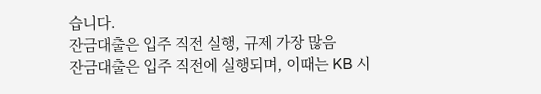습니다.
잔금대출은 입주 직전 실행, 규제 가장 많음
잔금대출은 입주 직전에 실행되며, 이때는 KB 시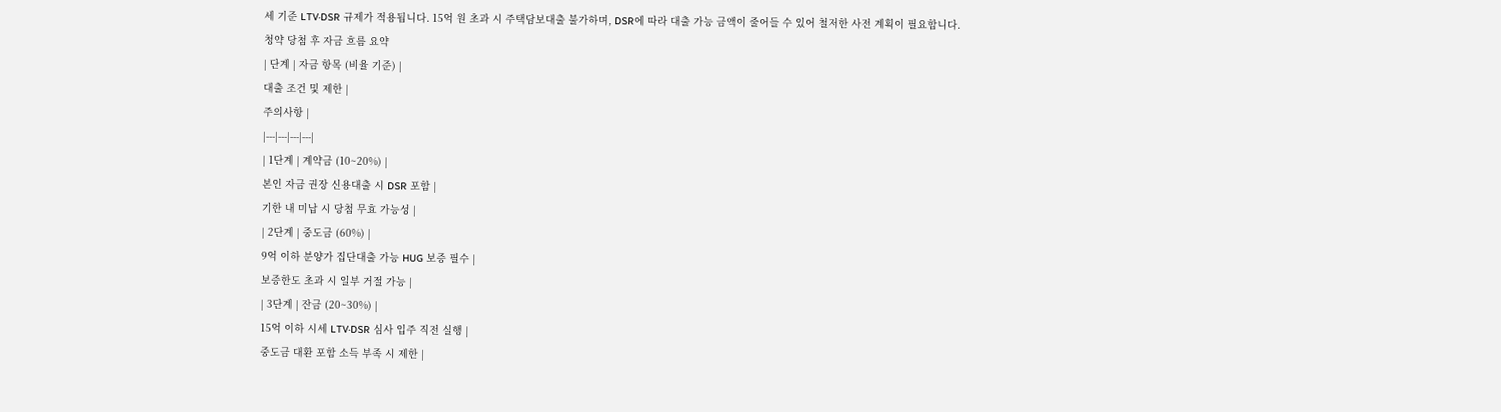세 기준 LTV·DSR 규제가 적용됩니다. 15억 원 초과 시 주택담보대출 불가하며, DSR에 따라 대출 가능 금액이 줄어들 수 있어 철저한 사전 계획이 필요합니다.
청약 당첨 후 자금 흐름 요약
| 단계 | 자금 항목 (비율 기준) |
대출 조건 및 제한 |
주의사항 |
|---|---|---|---|
| 1단계 | 계약금 (10~20%) |
본인 자금 권장 신용대출 시 DSR 포함 |
기한 내 미납 시 당첨 무효 가능성 |
| 2단계 | 중도금 (60%) |
9억 이하 분양가 집단대출 가능 HUG 보증 필수 |
보증한도 초과 시 일부 거절 가능 |
| 3단계 | 잔금 (20~30%) |
15억 이하 시세 LTV·DSR 심사 입주 직전 실행 |
중도금 대환 포함 소득 부족 시 제한 |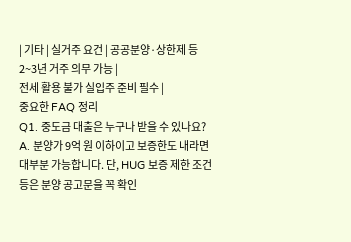| 기타 | 실거주 요건 | 공공분양·상한제 등 2~3년 거주 의무 가능 |
전세 활용 불가 실입주 준비 필수 |
중요한 FAQ 정리
Q1. 중도금 대출은 누구나 받을 수 있나요?
A. 분양가 9억 원 이하이고 보증한도 내라면 대부분 가능합니다. 단, HUG 보증 제한 조건 등은 분양 공고문을 꼭 확인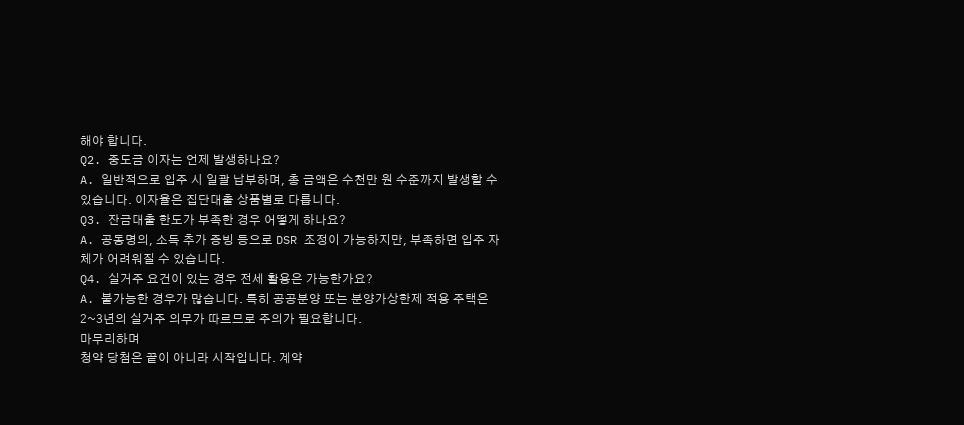해야 합니다.
Q2. 중도금 이자는 언제 발생하나요?
A. 일반적으로 입주 시 일괄 납부하며, 총 금액은 수천만 원 수준까지 발생할 수 있습니다. 이자율은 집단대출 상품별로 다릅니다.
Q3. 잔금대출 한도가 부족한 경우 어떻게 하나요?
A. 공동명의, 소득 추가 증빙 등으로 DSR 조정이 가능하지만, 부족하면 입주 자체가 어려워질 수 있습니다.
Q4. 실거주 요건이 있는 경우 전세 활용은 가능한가요?
A. 불가능한 경우가 많습니다. 특히 공공분양 또는 분양가상한제 적용 주택은 2~3년의 실거주 의무가 따르므로 주의가 필요합니다.
마무리하며
청약 당첨은 끝이 아니라 시작입니다. 계약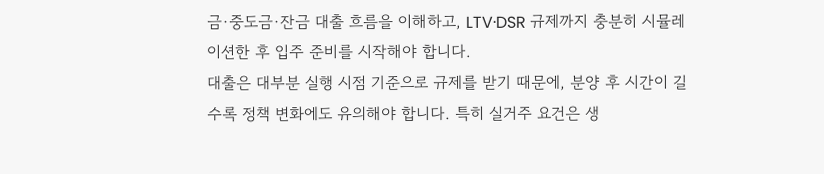금·중도금·잔금 대출 흐름을 이해하고, LTV·DSR 규제까지 충분히 시뮬레이션한 후 입주 준비를 시작해야 합니다.
대출은 대부분 실행 시점 기준으로 규제를 받기 때문에, 분양 후 시간이 길수록 정책 변화에도 유의해야 합니다. 특히 실거주 요건은 생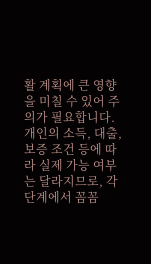활 계획에 큰 영향을 미칠 수 있어 주의가 필요합니다.
개인의 소득, 대출, 보증 조건 등에 따라 실제 가능 여부는 달라지므로, 각 단계에서 꼼꼼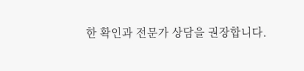한 확인과 전문가 상담을 권장합니다.